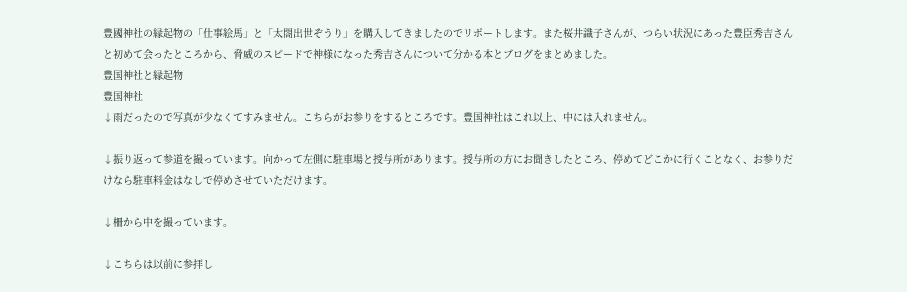豊國神社の縁起物の「仕事絵馬」と「太閤出世ぞうり」を購入してきましたのでリポートします。また桜井識子さんが、つらい状況にあった豊臣秀吉さんと初めて会ったところから、脅威のスピードで神様になった秀吉さんについて分かる本とブログをまとめました。
豊国神社と縁起物
豊国神社
↓雨だったので写真が少なくてすみません。こちらがお参りをするところです。豊国神社はこれ以上、中には入れません。

↓振り返って参道を撮っています。向かって左側に駐車場と授与所があります。授与所の方にお聞きしたところ、停めてどこかに行くことなく、お参りだけなら駐車料金はなしで停めさせていただけます。

↓柵から中を撮っています。

↓こちらは以前に参拝し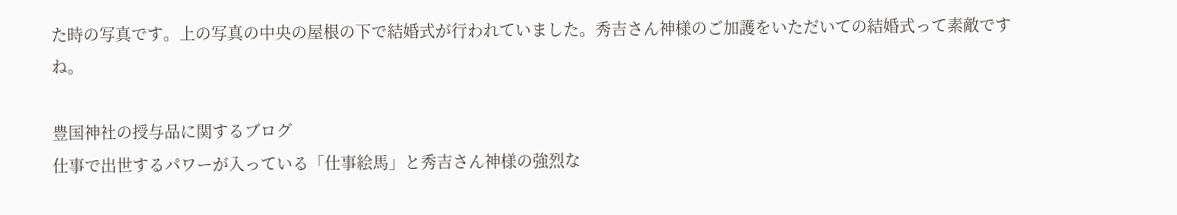た時の写真です。上の写真の中央の屋根の下で結婚式が行われていました。秀吉さん神様のご加護をいただいての結婚式って素敵ですね。

豊国神社の授与品に関するブログ
仕事で出世するパワーが入っている「仕事絵馬」と秀吉さん神様の強烈な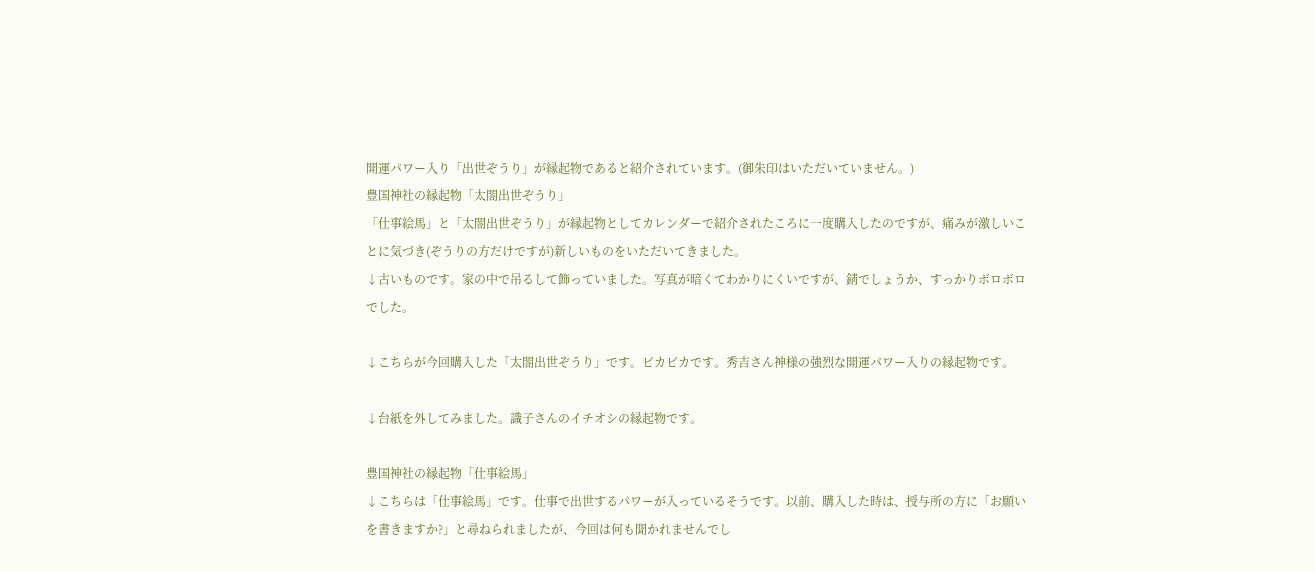開運パワー入り「出世ぞうり」が縁起物であると紹介されています。(御朱印はいただいていません。)
豊国神社の縁起物「太閤出世ぞうり」
「仕事絵馬」と「太閤出世ぞうり」が縁起物としてカレンダーで紹介されたころに一度購入したのですが、痛みが激しいことに気づき(ぞうりの方だけですが)新しいものをいただいてきました。
↓古いものです。家の中で吊るして飾っていました。写真が暗くてわかりにくいですが、錆でしょうか、すっかりボロボロでした。

↓こちらが今回購入した「太閤出世ぞうり」です。ピカピカです。秀吉さん神様の強烈な開運パワー入りの縁起物です。

↓台紙を外してみました。識子さんのイチオシの縁起物です。

豊国神社の縁起物「仕事絵馬」
↓こちらは「仕事絵馬」です。仕事で出世するパワーが入っているそうです。以前、購入した時は、授与所の方に「お願いを書きますか?」と尋ねられましたが、今回は何も聞かれませんでし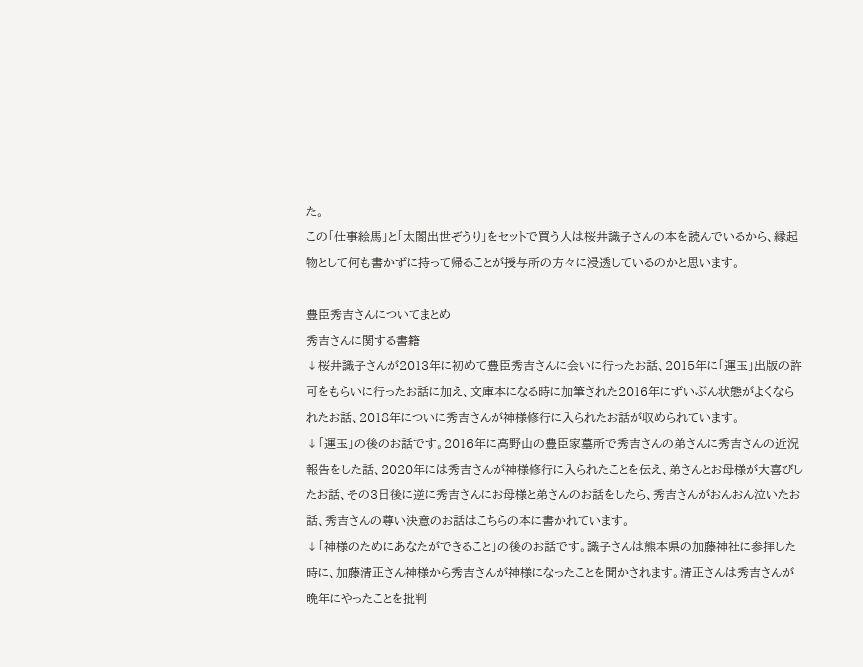た。
この「仕事絵馬」と「太閤出世ぞうり」をセットで買う人は桜井識子さんの本を読んでいるから、縁起物として何も書かずに持って帰ることが授与所の方々に浸透しているのかと思います。

豊臣秀吉さんについてまとめ
秀吉さんに関する書籍
↓桜井識子さんが2013年に初めて豊臣秀吉さんに会いに行ったお話、2015年に「運玉」出版の許可をもらいに行ったお話に加え、文庫本になる時に加筆された2016年にずいぶん状態がよくなられたお話、2018年についに秀吉さんが神様修行に入られたお話が収められています。
↓「運玉」の後のお話です。2016年に高野山の豊臣家墓所で秀吉さんの弟さんに秀吉さんの近況報告をした話、2020年には秀吉さんが神様修行に入られたことを伝え、弟さんとお母様が大喜びしたお話、その3日後に逆に秀吉さんにお母様と弟さんのお話をしたら、秀吉さんがおんおん泣いたお話、秀吉さんの尊い決意のお話はこちらの本に書かれています。
↓「神様のためにあなたができること」の後のお話です。識子さんは熊本県の加藤神社に参拝した時に、加藤清正さん神様から秀吉さんが神様になったことを聞かされます。清正さんは秀吉さんが晩年にやったことを批判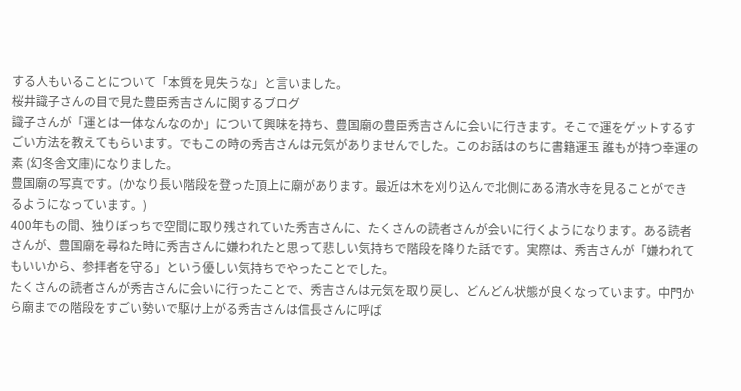する人もいることについて「本質を見失うな」と言いました。
桜井識子さんの目で見た豊臣秀吉さんに関するブログ
識子さんが「運とは一体なんなのか」について興味を持ち、豊国廟の豊臣秀吉さんに会いに行きます。そこで運をゲットするすごい方法を教えてもらいます。でもこの時の秀吉さんは元気がありませんでした。このお話はのちに書籍運玉 誰もが持つ幸運の素 (幻冬舎文庫)になりました。
豊国廟の写真です。(かなり長い階段を登った頂上に廟があります。最近は木を刈り込んで北側にある清水寺を見ることができるようになっています。)
400年もの間、独りぼっちで空間に取り残されていた秀吉さんに、たくさんの読者さんが会いに行くようになります。ある読者さんが、豊国廟を尋ねた時に秀吉さんに嫌われたと思って悲しい気持ちで階段を降りた話です。実際は、秀吉さんが「嫌われてもいいから、参拝者を守る」という優しい気持ちでやったことでした。
たくさんの読者さんが秀吉さんに会いに行ったことで、秀吉さんは元気を取り戻し、どんどん状態が良くなっています。中門から廟までの階段をすごい勢いで駆け上がる秀吉さんは信長さんに呼ば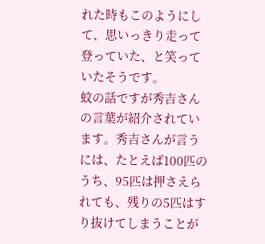れた時もこのようにして、思いっきり走って登っていた、と笑っていたそうです。
蚊の話ですが秀吉さんの言葉が紹介されています。秀吉さんが言うには、たとえば100匹のうち、95匹は押さえられても、残りの5匹はすり抜けてしまうことが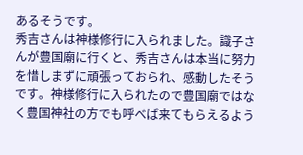あるそうです。
秀吉さんは神様修行に入られました。識子さんが豊国廟に行くと、秀吉さんは本当に努力を惜しまずに頑張っておられ、感動したそうです。神様修行に入られたので豊国廟ではなく豊国神社の方でも呼べば来てもらえるよう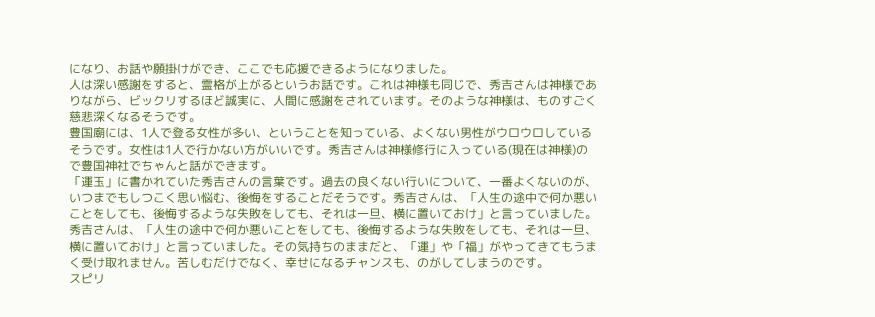になり、お話や願掛けができ、ここでも応援できるようになりました。
人は深い感謝をすると、霊格が上がるというお話です。これは神様も同じで、秀吉さんは神様でありながら、ビックリするほど誠実に、人間に感謝をされています。そのような神様は、ものすごく慈悲深くなるそうです。
豊国廟には、1人で登る女性が多い、ということを知っている、よくない男性がウロウロしているそうです。女性は1人で行かない方がいいです。秀吉さんは神様修行に入っている(現在は神様)ので豊国神社でちゃんと話ができます。
「運玉」に書かれていた秀吉さんの言葉です。過去の良くない行いについて、一番よくないのが、いつまでもしつこく思い悩む、後悔をすることだそうです。秀吉さんは、「人生の途中で何か悪いことをしても、後悔するような失敗をしても、それは一旦、横に置いておけ」と言っていました。
秀吉さんは、「人生の途中で何か悪いことをしても、後悔するような失敗をしても、それは一旦、横に置いておけ」と言っていました。その気持ちのままだと、「運」や「福」がやってきてもうまく受け取れません。苦しむだけでなく、幸せになるチャンスも、のがしてしまうのです。
スピリ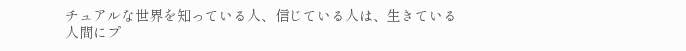チュアルな世界を知っている人、信じている人は、生きている人間にプ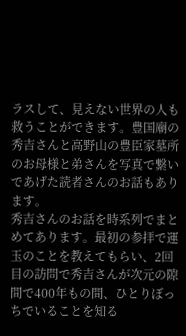ラスして、見えない世界の人も救うことができます。豊国廟の秀吉さんと高野山の豊臣家墓所のお母様と弟さんを写真で繋いであげた読者さんのお話もあります。
秀吉さんのお話を時系列でまとめてあります。最初の参拝で運玉のことを教えてもらい、2回目の訪問で秀吉さんが次元の隙間で400年もの間、ひとりぼっちでいることを知る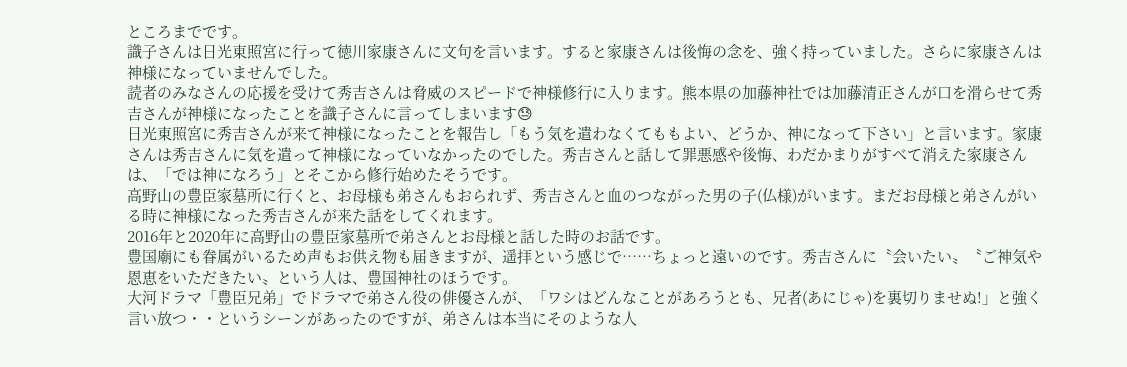ところまでです。
識子さんは日光東照宮に行って徳川家康さんに文句を言います。すると家康さんは後悔の念を、強く持っていました。さらに家康さんは神様になっていませんでした。
読者のみなさんの応援を受けて秀吉さんは脅威のスピードで神様修行に入ります。熊本県の加藤神社では加藤清正さんが口を滑らせて秀吉さんが神様になったことを識子さんに言ってしまいます😓
日光東照宮に秀吉さんが来て神様になったことを報告し「もう気を遣わなくてももよい、どうか、神になって下さい」と言います。家康さんは秀吉さんに気を遣って神様になっていなかったのでした。秀吉さんと話して罪悪感や後悔、わだかまりがすべて消えた家康さんは、「では神になろう」とそこから修行始めたそうです。
高野山の豊臣家墓所に行くと、お母様も弟さんもおられず、秀吉さんと血のつながった男の子(仏様)がいます。まだお母様と弟さんがいる時に神様になった秀吉さんが来た話をしてくれます。
2016年と2020年に高野山の豊臣家墓所で弟さんとお母様と話した時のお話です。
豊国廟にも眷属がいるため声もお供え物も届きますが、遥拝という感じで……ちょっと遠いのです。秀吉さんに〝会いたい〟〝ご神気や恩恵をいただきたい〟という人は、豊国神社のほうです。
大河ドラマ「豊臣兄弟」でドラマで弟さん役の俳優さんが、「ワシはどんなことがあろうとも、兄者(あにじゃ)を裏切りませぬ!」と強く言い放つ・・というシーンがあったのですが、弟さんは本当にそのような人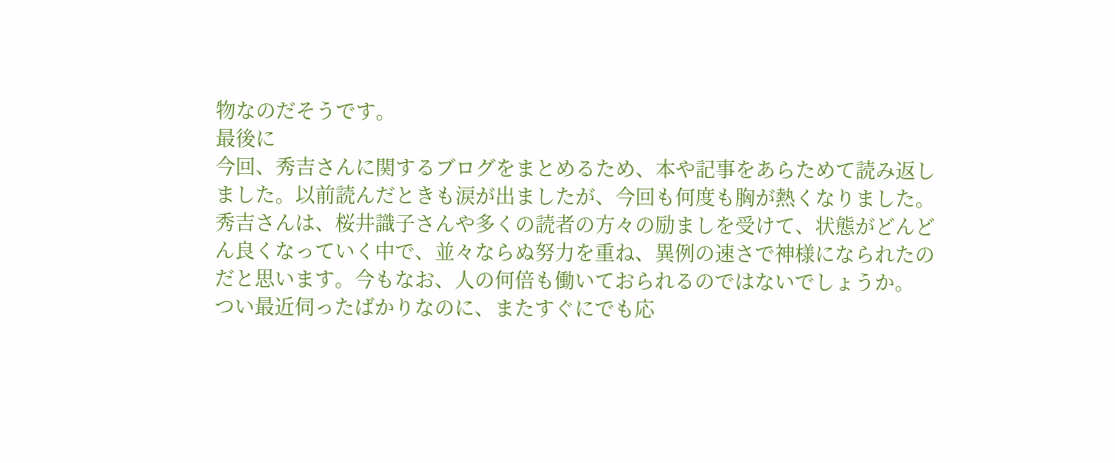物なのだそうです。
最後に
今回、秀吉さんに関するブログをまとめるため、本や記事をあらためて読み返しました。以前読んだときも涙が出ましたが、今回も何度も胸が熱くなりました。
秀吉さんは、桜井識子さんや多くの読者の方々の励ましを受けて、状態がどんどん良くなっていく中で、並々ならぬ努力を重ね、異例の速さで神様になられたのだと思います。今もなお、人の何倍も働いておられるのではないでしょうか。
つい最近伺ったばかりなのに、またすぐにでも応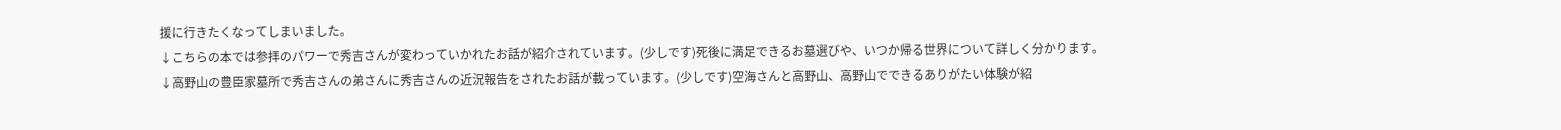援に行きたくなってしまいました。
↓こちらの本では参拝のパワーで秀吉さんが変わっていかれたお話が紹介されています。(少しです)死後に満足できるお墓選びや、いつか帰る世界について詳しく分かります。
↓高野山の豊臣家墓所で秀吉さんの弟さんに秀吉さんの近況報告をされたお話が載っています。(少しです)空海さんと高野山、高野山でできるありがたい体験が紹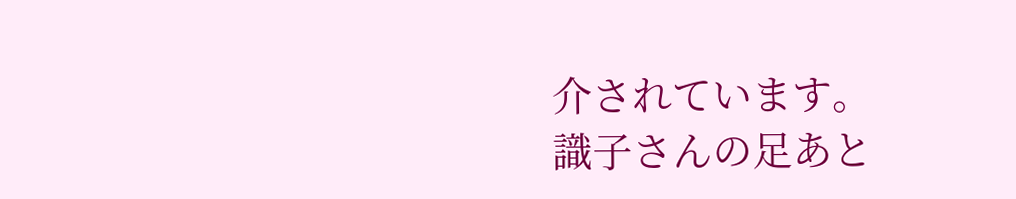介されています。
識子さんの足あと